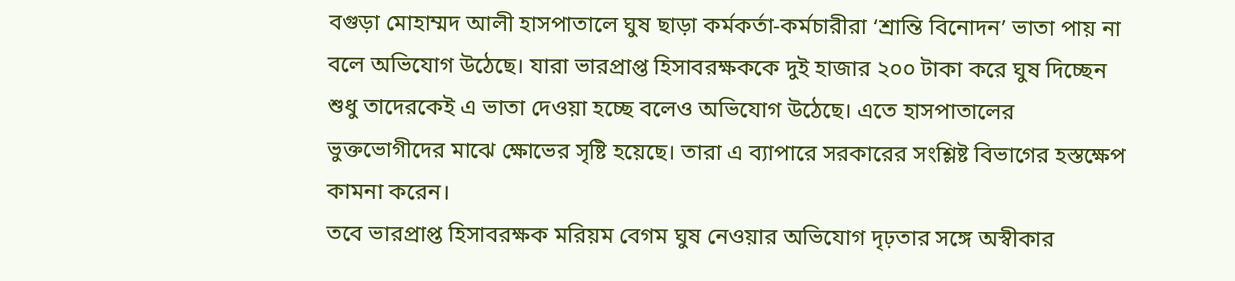বগুড়া মোহাম্মদ আলী হাসপাতালে ঘুষ ছাড়া কর্মকর্তা-কর্মচারীরা ‘শ্রান্তি বিনোদন’ ভাতা পায় না বলে অভিযোগ উঠেছে। যারা ভারপ্রাপ্ত হিসাবরক্ষককে দুই হাজার ২০০ টাকা করে ঘুষ দিচ্ছেন শুধু তাদেরকেই এ ভাতা দেওয়া হচ্ছে বলেও অভিযোগ উঠেছে। এতে হাসপাতালের ভুক্তভোগীদের মাঝে ক্ষোভের সৃষ্টি হয়েছে। তারা এ ব্যাপারে সরকারের সংশ্লিষ্ট বিভাগের হস্তক্ষেপ কামনা করেন।
তবে ভারপ্রাপ্ত হিসাবরক্ষক মরিয়ম বেগম ঘুষ নেওয়ার অভিযোগ দৃঢ়তার সঙ্গে অস্বীকার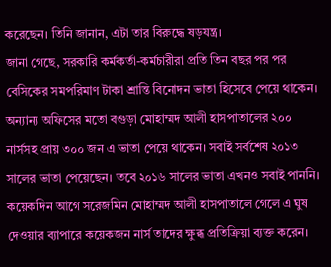করেছেন। তিনি জানান, এটা তার বিরুদ্ধে ষড়যন্ত্র।
জানা গেছে, সরকারি কর্মকর্তা-কর্মচারীরা প্রতি তিন বছর পর পর বেসিকের সমপরিমাণ টাকা শ্রান্তি বিনোদন ভাতা হিসেবে পেয়ে থাকেন। অন্যান্য অফিসের মতো বগুড়া মোহাম্মদ আলী হাসপাতালের ২০০ নার্সসহ প্রায় ৩০০ জন এ ভাতা পেয়ে থাকেন। সবাই সর্বশেষ ২০১৩ সালের ভাতা পেয়েছেন। তবে ২০১৬ সালের ভাতা এখনও সবাই পাননি।
কয়েকদিন আগে সরেজমিন মোহাম্মদ আলী হাসপাতালে গেলে এ ঘুষ দেওয়ার ব্যাপারে কয়েকজন নার্স তাদের ক্ষুব্ধ প্রতিক্রিয়া ব্যক্ত করেন।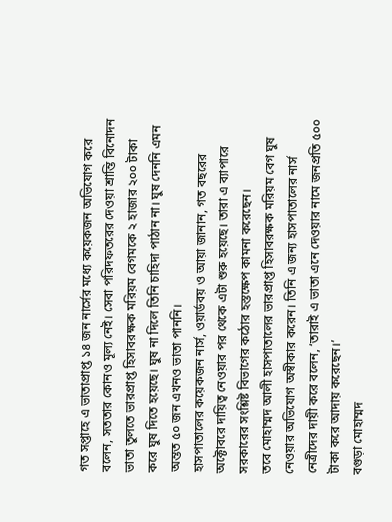গত সপ্তাহে এ ভাতাপ্রাপ্ত ১৪ জন নার্সের মধ্যে কয়েকজন অভিযোগ করে বলেন, সততার কোনও মূল্য নেই। সেবা পরিদফতরের দেওয়া শ্রান্তি বিনোদন ভাতা তুলতে ভারপ্রাপ্ত হিসাবরক্ষক মরিয়ম বেগমকে ২ হাজার ২০০ টাকা করে ঘুষ দিতে হয়েছে। ঘুষ না দিলে তিনি চাহিদা পাঠান না। ঘুষ দেননি এমন অন্তত ৫০ জন এখনও ভাতা পাননি।
হাসপাতালের কয়েকজন নার্স, ওয়ার্ডবয় ও আয়া জানান, গত বছরের অক্টোবরে দায়িত্ব নেওয়ার পর থেকে এটা শুরু হয়েছে। তারা এ ব্যাপারে সরকারের সংশ্লিষ্ট বিভাগের কঠোর হস্তক্ষেপ কামনা করেছেন।
তবে মোহাম্মদ আলী হাসপাতালের ভারপ্রাপ্ত হিসাবরক্ষক মরিয়ম বেগ ঘুষ নেওয়ার অভিযোগ অস্বীকার করেন। তিনি এ জন্য হাসপাতালের নার্স নেত্রীদের দায়ী করে বলেন, ‘তারাই এ ভাতা এনে দেওয়ার নামে জনপ্রতি ৫০০ টাকা করে আদায় করেছেন।’
বগুড়া মোহাম্মদ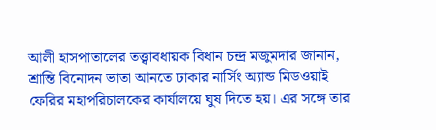আলী হাসপাতালের তত্ত্বাবধায়ক বিধান চন্দ্র মজুমদার জানান, শ্রান্তি বিনোদন ভাতা আনতে ঢাকার নার্সিং অ্যান্ড মিডওয়াই ফেরির মহাপরিচালকের কার্যালয়ে ঘুষ দিতে হয়। এর সঙ্গে তার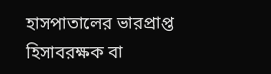হাসপাতালের ভারপ্রাপ্ত হিসাবরক্ষক বা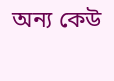অন্য কেউ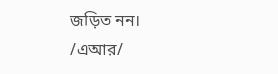জড়িত নন।
/এআর/